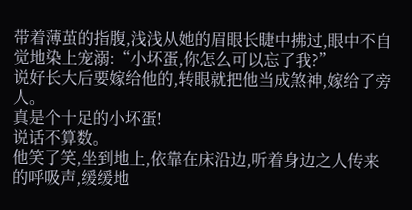带着薄茧的指腹,浅浅从她的眉眼长睫中拂过,眼中不自觉地染上宠溺:“小坏蛋,你怎么可以忘了我?”
说好长大后要嫁给他的,转眼就把他当成煞神,嫁给了旁人。
真是个十足的小坏蛋!
说话不算数。
他笑了笑,坐到地上,依靠在床沿边,听着身边之人传来的呼吸声,缓缓地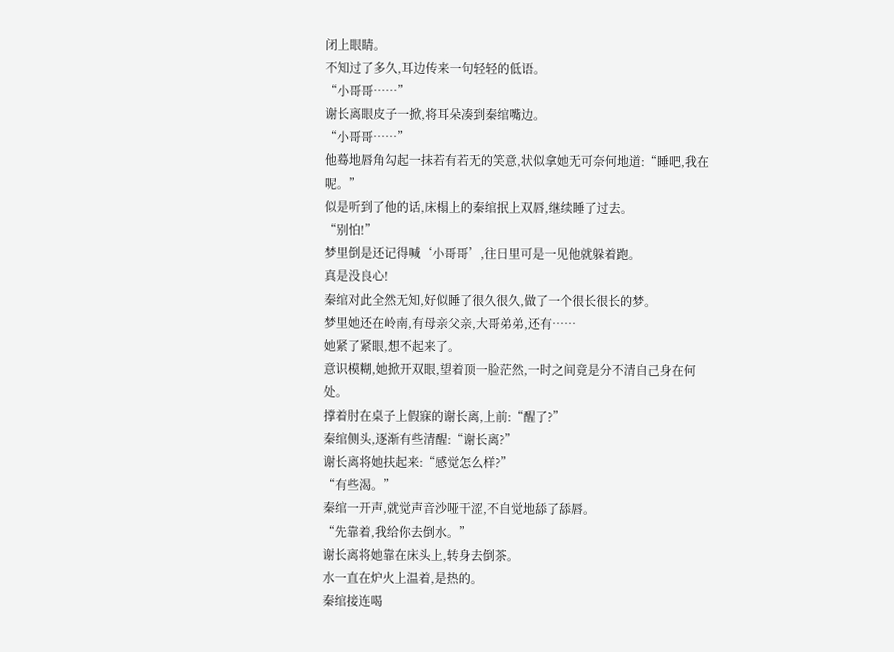闭上眼睛。
不知过了多久,耳边传来一句轻轻的低语。
“小哥哥……”
谢长离眼皮子一掀,将耳朵凑到秦绾嘴边。
“小哥哥……”
他蓦地唇角勾起一抹若有若无的笑意,状似拿她无可奈何地道:“睡吧,我在呢。”
似是听到了他的话,床榻上的秦绾抿上双唇,继续睡了过去。
“别怕!”
梦里倒是还记得喊‘小哥哥’,往日里可是一见他就躲着跑。
真是没良心!
秦绾对此全然无知,好似睡了很久很久,做了一个很长很长的梦。
梦里她还在岭南,有母亲父亲,大哥弟弟,还有……
她紧了紧眼,想不起来了。
意识模糊,她掀开双眼,望着顶一脸茫然,一时之间竟是分不清自己身在何处。
撑着肘在桌子上假寐的谢长离,上前:“醒了?”
秦绾侧头,逐渐有些清醒:“谢长离?”
谢长离将她扶起来:“感觉怎么样?”
“有些渴。”
秦绾一开声,就觉声音沙哑干涩,不自觉地舔了舔唇。
“先靠着,我给你去倒水。”
谢长离将她靠在床头上,转身去倒茶。
水一直在炉火上温着,是热的。
秦绾接连喝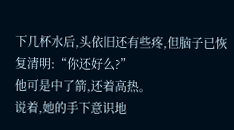下几杯水后,头依旧还有些疼,但脑子已恢复清明:“你还好么?”
他可是中了箭,还着高热。
说着,她的手下意识地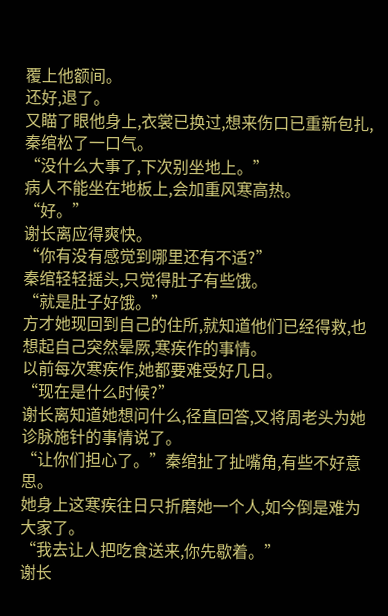覆上他额间。
还好,退了。
又瞄了眼他身上,衣裳已换过,想来伤口已重新包扎,秦绾松了一口气。
“没什么大事了,下次别坐地上。”
病人不能坐在地板上,会加重风寒高热。
“好。”
谢长离应得爽快。
“你有没有感觉到哪里还有不适?”
秦绾轻轻摇头,只觉得肚子有些饿。
“就是肚子好饿。”
方才她现回到自己的住所,就知道他们已经得救,也想起自己突然晕厥,寒疾作的事情。
以前每次寒疾作,她都要难受好几日。
“现在是什么时候?”
谢长离知道她想问什么,径直回答,又将周老头为她诊脉施针的事情说了。
“让你们担心了。”秦绾扯了扯嘴角,有些不好意思。
她身上这寒疾往日只折磨她一个人,如今倒是难为大家了。
“我去让人把吃食送来,你先歇着。”
谢长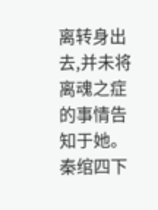离转身出去,并未将离魂之症的事情告知于她。
秦绾四下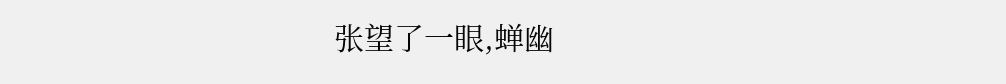张望了一眼,蝉幽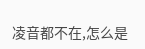凌音都不在,怎么是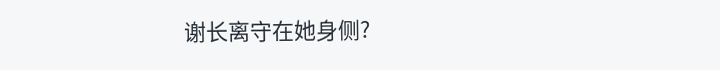谢长离守在她身侧?